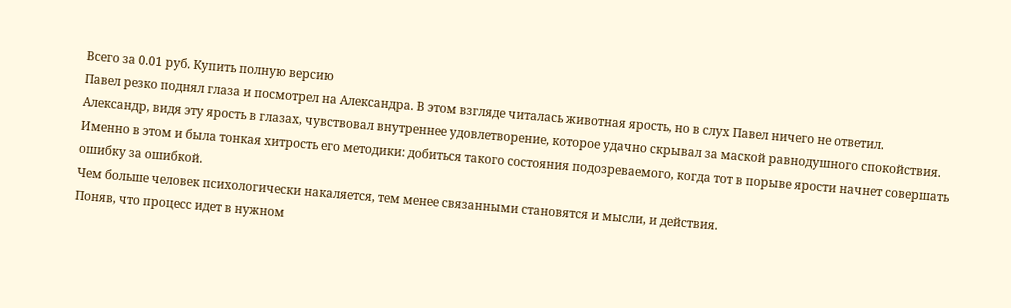Всего за 0.01 руб. Купить полную версию
Павел резко поднял глаза и посмотрел на Александра. В этом взгляде читалась животная ярость, но в слух Павел ничего не ответил.
Александр, видя эту ярость в глазах, чувствовал внутреннее удовлетворение, которое удачно скрывал за маской равнодушного спокойствия. Именно в этом и была тонкая хитрость его методики: добиться такого состояния подозреваемого, когда тот в порыве ярости начнет совершать ошибку за ошибкой.
Чем больше человек психологически накаляется, тем менее связанными становятся и мысли, и действия.
Поняв, что процесс идет в нужном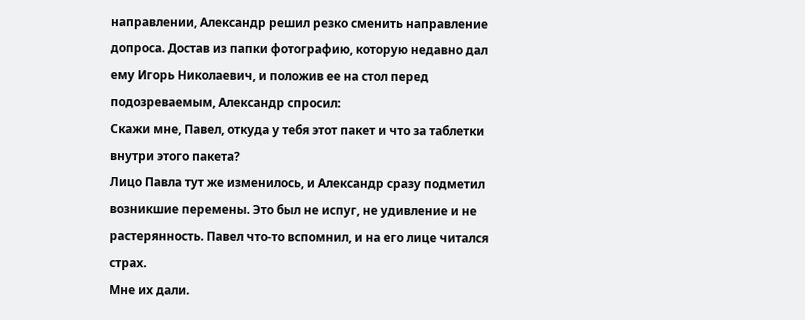направлении, Александр решил резко сменить направление допроса. Достав из папки фотографию, которую недавно дал ему Игорь Николаевич, и положив ее на стол перед подозреваемым, Александр спросил:
Скажи мне, Павел, откуда у тебя этот пакет и что за таблетки внутри этого пакета?
Лицо Павла тут же изменилось, и Александр сразу подметил возникшие перемены. Это был не испуг, не удивление и не растерянность. Павел что-то вспомнил, и на его лице читался страх.
Мне их дали.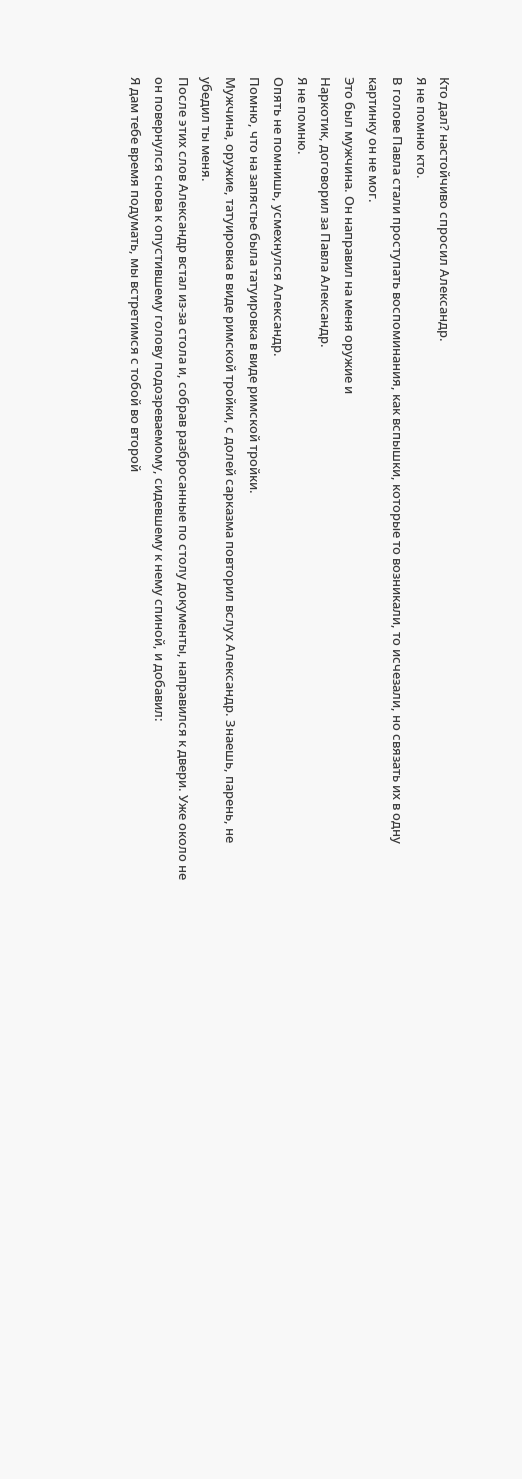Кто дал? настойчиво спросил Александр.
Я не помню кто.
В голове Павла стали проступать воспоминания, как вспышки, которые то возникали, то исчезали, но связать их в одну картинку он не мог.
Это был мужчина. Он направил на меня оружие и
Наркотик, договорил за Павла Александр.
Я не помню.
Опять не помнишь, усмехнулся Александр.
Помню, что на запястье была татуировка в виде римской тройки.
Мужчина, оружие, татуировка в виде римской тройки, с долей сарказма повторил вслух Александр. Знаешь, парень, не убедил ты меня.
После этих слов Александр встал из-за стола и, собрав разбросанные по столу документы, направился к двери. Уже около не он повернулся снова к опустившему голову подозреваемому, сидевшему к нему спиной, и добавил:
Я дам тебе время подумать, мы встретимся с тобой во второй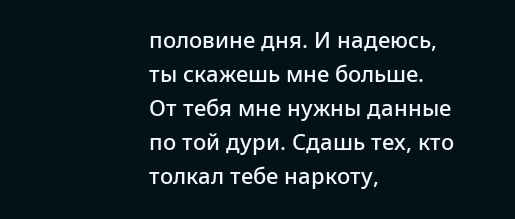половине дня. И надеюсь, ты скажешь мне больше. От тебя мне нужны данные по той дури. Сдашь тех, кто толкал тебе наркоту,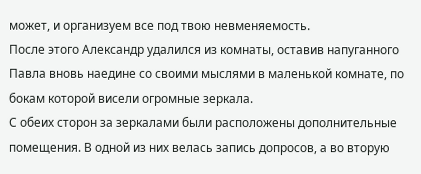может, и организуем все под твою невменяемость.
После этого Александр удалился из комнаты, оставив напуганного Павла вновь наедине со своими мыслями в маленькой комнате, по бокам которой висели огромные зеркала.
С обеих сторон за зеркалами были расположены дополнительные помещения. В одной из них велась запись допросов, а во вторую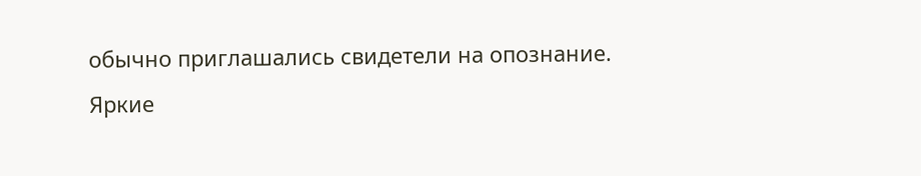обычно приглашались свидетели на опознание.
Яркие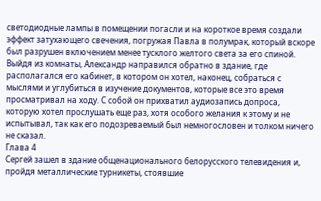светодиодные лампы в помещении погасли и на короткое время создали эффект затухающего свечения, погружая Павла в полумрак, который вскоре был разрушен включением менее тусклого желтого света за его спиной.
Выйдя из комнаты, Александр направился обратно в здание, где располагался его кабинет, в котором он хотел, наконец, собраться с мыслями и углубиться в изучение документов, которые все это время просматривал на ходу. С собой он прихватил аудиозапись допроса, которую хотел прослушать еще раз, хотя особого желания к этому и не испытывал, так как его подозреваемый был немногословен и толком ничего не сказал.
Глава 4
Сергей зашел в здание общенационального белорусского телевидения и, пройдя металлические турникеты, стоявшие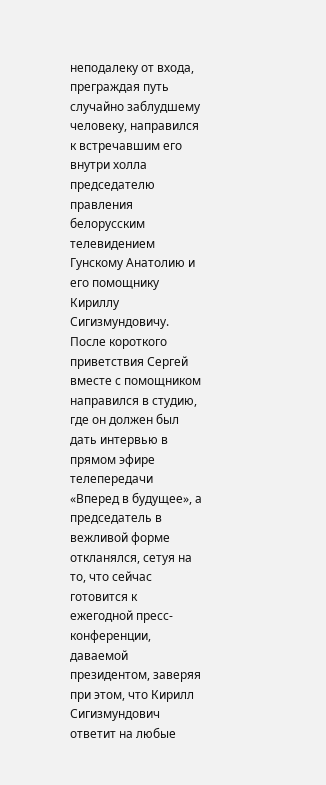неподалеку от входа, преграждая путь случайно заблудшему человеку, направился к встречавшим его внутри холла председателю правления белорусским телевидением Гунскому Анатолию и его помощнику Кириллу Сигизмундовичу.
После короткого приветствия Сергей вместе с помощником направился в студию, где он должен был дать интервью в прямом эфире телепередачи «Вперед в будущее», а председатель в вежливой форме откланялся, сетуя на то, что сейчас готовится к ежегодной пресс-конференции, даваемой президентом, заверяя при этом, что Кирилл Сигизмундович ответит на любые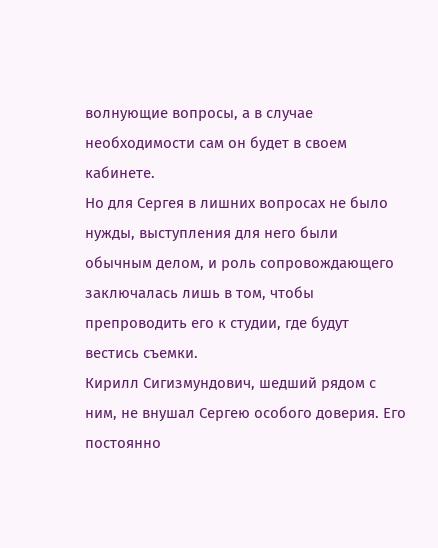волнующие вопросы, а в случае необходимости сам он будет в своем кабинете.
Но для Сергея в лишних вопросах не было нужды, выступления для него были обычным делом, и роль сопровождающего заключалась лишь в том, чтобы препроводить его к студии, где будут вестись съемки.
Кирилл Сигизмундович, шедший рядом с ним, не внушал Сергею особого доверия. Его постоянно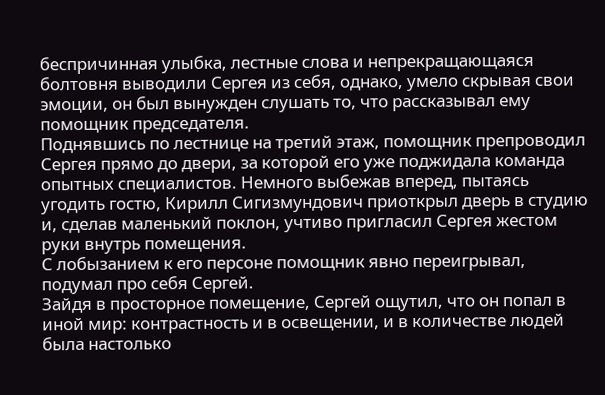беспричинная улыбка, лестные слова и непрекращающаяся болтовня выводили Сергея из себя, однако, умело скрывая свои эмоции, он был вынужден слушать то, что рассказывал ему помощник председателя.
Поднявшись по лестнице на третий этаж, помощник препроводил Сергея прямо до двери, за которой его уже поджидала команда опытных специалистов. Немного выбежав вперед, пытаясь угодить гостю, Кирилл Сигизмундович приоткрыл дверь в студию и, сделав маленький поклон, учтиво пригласил Сергея жестом руки внутрь помещения.
С лобызанием к его персоне помощник явно переигрывал, подумал про себя Сергей.
Зайдя в просторное помещение, Сергей ощутил, что он попал в иной мир: контрастность и в освещении, и в количестве людей была настолько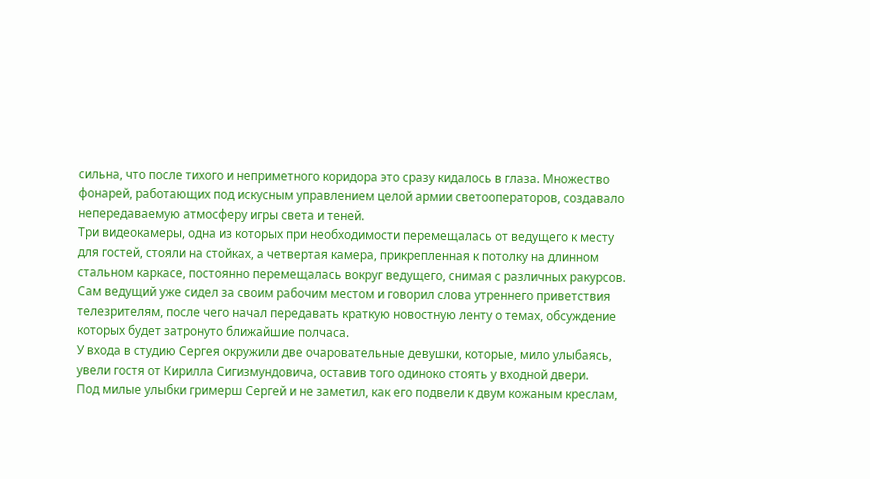сильна, что после тихого и неприметного коридора это сразу кидалось в глаза. Множество фонарей, работающих под искусным управлением целой армии светооператоров, создавало непередаваемую атмосферу игры света и теней.
Три видеокамеры, одна из которых при необходимости перемещалась от ведущего к месту для гостей, стояли на стойках, а четвертая камера, прикрепленная к потолку на длинном стальном каркасе, постоянно перемещалась вокруг ведущего, снимая с различных ракурсов.
Сам ведущий уже сидел за своим рабочим местом и говорил слова утреннего приветствия телезрителям, после чего начал передавать краткую новостную ленту о темах, обсуждение которых будет затронуто ближайшие полчаса.
У входа в студию Сергея окружили две очаровательные девушки, которые, мило улыбаясь, увели гостя от Кирилла Сигизмундовича, оставив того одиноко стоять у входной двери.
Под милые улыбки гримерш Сергей и не заметил, как его подвели к двум кожаным креслам,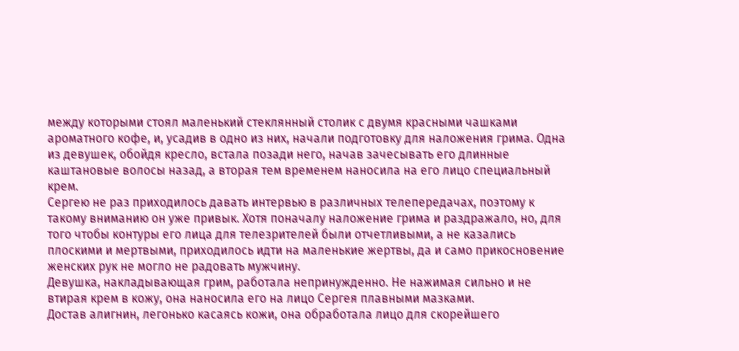между которыми стоял маленький стеклянный столик с двумя красными чашками ароматного кофе, и, усадив в одно из них, начали подготовку для наложения грима. Одна из девушек, обойдя кресло, встала позади него, начав зачесывать его длинные каштановые волосы назад, а вторая тем временем наносила на его лицо специальный крем.
Сергею не раз приходилось давать интервью в различных телепередачах, поэтому к такому вниманию он уже привык. Хотя поначалу наложение грима и раздражало, но, для того чтобы контуры его лица для телезрителей были отчетливыми, а не казались плоскими и мертвыми, приходилось идти на маленькие жертвы, да и само прикосновение женских рук не могло не радовать мужчину.
Девушка, накладывающая грим, работала непринужденно. Не нажимая сильно и не втирая крем в кожу, она наносила его на лицо Сергея плавными мазками.
Достав алигнин, легонько касаясь кожи, она обработала лицо для скорейшего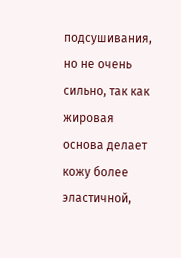подсушивания, но не очень сильно, так как жировая основа делает кожу более эластичной,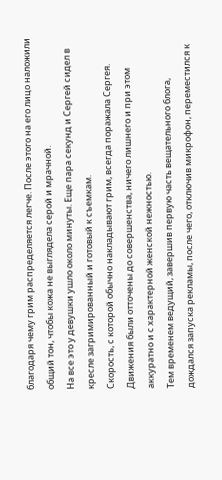благодаря чему грим распределяется легче. После этого на его лицо наложили общий тон, чтобы кожа не выглядела серой и мрачной.
На все это у девушки ушло около минуты. Еще пара секунд и Сергей сидел в кресле загримированный и готовый к съемкам.
Скорость, с которой обычно накладывают грим, всегда поражала Сергея. Движения были отточены до совершенства, ничего лишнего и при этом аккуратно и с характерной женской нежностью.
Тем временем ведущий, завершив первую часть вещательного блога, дождался запуска рекламы, после чего, отключив микрофон, переместился к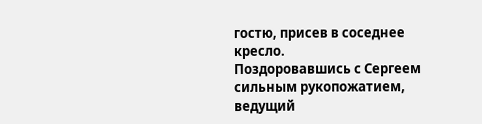гостю, присев в соседнее кресло.
Поздоровавшись с Сергеем сильным рукопожатием, ведущий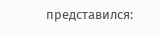представился: